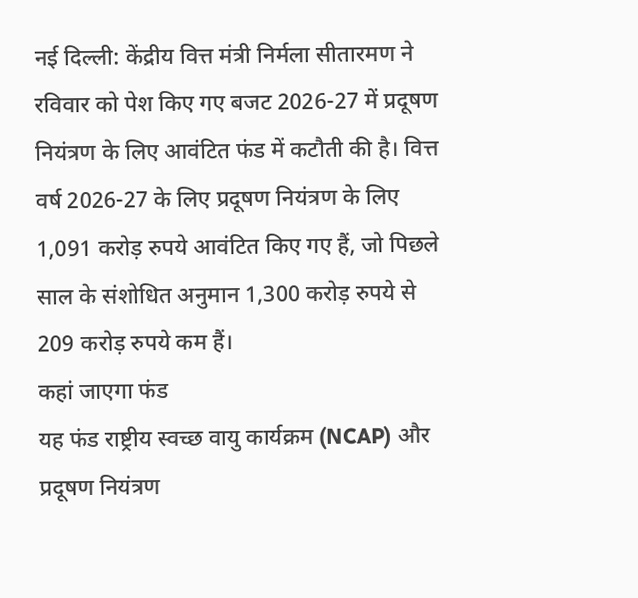नई दिल्ली: केंद्रीय वित्त मंत्री निर्मला सीतारमण ने रविवार को पेश किए गए बजट 2026-27 में प्रदूषण नियंत्रण के लिए आवंटित फंड में कटौती की है। वित्त वर्ष 2026-27 के लिए प्रदूषण नियंत्रण के लिए 1,091 करोड़ रुपये आवंटित किए गए हैं, जो पिछले साल के संशोधित अनुमान 1,300 करोड़ रुपये से 209 करोड़ रुपये कम हैं।
कहां जाएगा फंड
यह फंड राष्ट्रीय स्वच्छ वायु कार्यक्रम (NCAP) और प्रदूषण नियंत्रण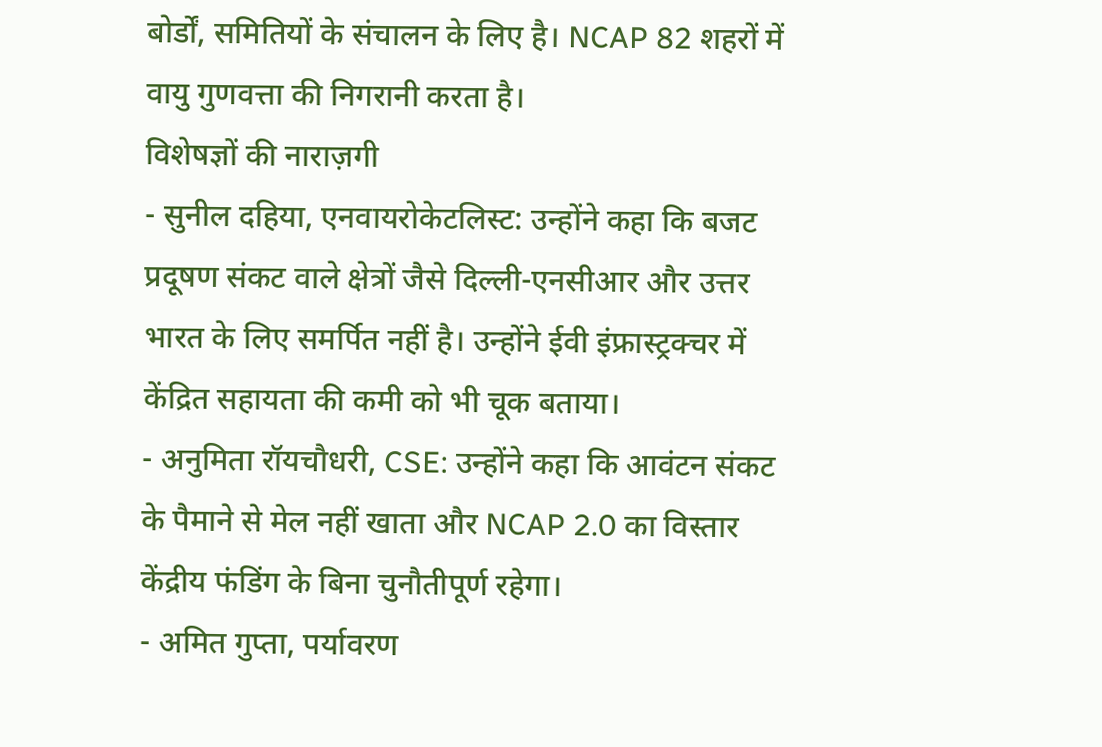बोर्डों, समितियों के संचालन के लिए है। NCAP 82 शहरों में वायु गुणवत्ता की निगरानी करता है।
विशेषज्ञों की नाराज़गी
- सुनील दहिया, एनवायरोकेटलिस्ट: उन्होंने कहा कि बजट प्रदूषण संकट वाले क्षेत्रों जैसे दिल्ली-एनसीआर और उत्तर भारत के लिए समर्पित नहीं है। उन्होंने ईवी इंफ्रास्ट्रक्चर में केंद्रित सहायता की कमी को भी चूक बताया।
- अनुमिता रॉयचौधरी, CSE: उन्होंने कहा कि आवंटन संकट के पैमाने से मेल नहीं खाता और NCAP 2.0 का विस्तार केंद्रीय फंडिंग के बिना चुनौतीपूर्ण रहेगा।
- अमित गुप्ता, पर्यावरण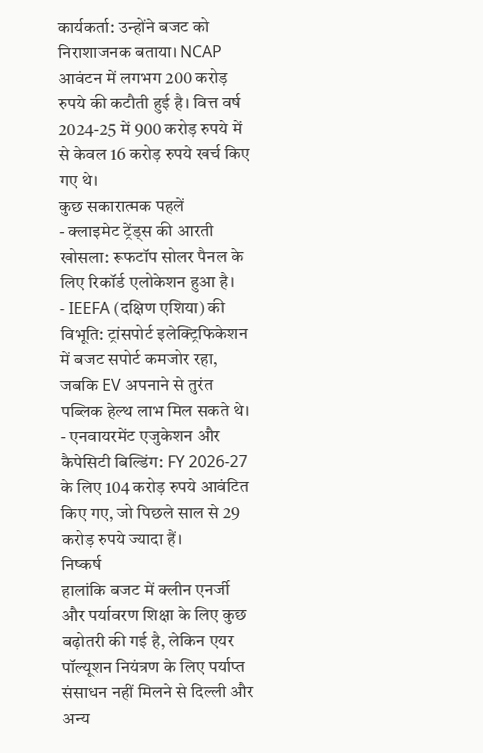कार्यकर्ता: उन्होंने बजट को निराशाजनक बताया। NCAP आवंटन में लगभग 200 करोड़ रुपये की कटौती हुई है। वित्त वर्ष 2024-25 में 900 करोड़ रुपये में से केवल 16 करोड़ रुपये खर्च किए गए थे।
कुछ सकारात्मक पहलें
- क्लाइमेट ट्रेंड्स की आरती खोसला: रूफटॉप सोलर पैनल के लिए रिकॉर्ड एलोकेशन हुआ है।
- IEEFA (दक्षिण एशिया) की विभूति: ट्रांसपोर्ट इलेक्ट्रिफिकेशन में बजट सपोर्ट कमजोर रहा, जबकि EV अपनाने से तुरंत पब्लिक हेल्थ लाभ मिल सकते थे।
- एनवायरमेंट एजुकेशन और कैपेसिटी बिल्डिंग: FY 2026-27 के लिए 104 करोड़ रुपये आवंटित किए गए, जो पिछले साल से 29 करोड़ रुपये ज्यादा हैं।
निष्कर्ष
हालांकि बजट में क्लीन एनर्जी और पर्यावरण शिक्षा के लिए कुछ बढ़ोतरी की गई है, लेकिन एयर पॉल्यूशन नियंत्रण के लिए पर्याप्त संसाधन नहीं मिलने से दिल्ली और अन्य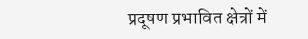प्रदूषण प्रभावित क्षेत्रों में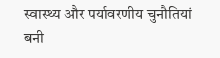स्वास्थ्य और पर्यावरणीय चुनौतियां बनी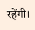रहेंगी।